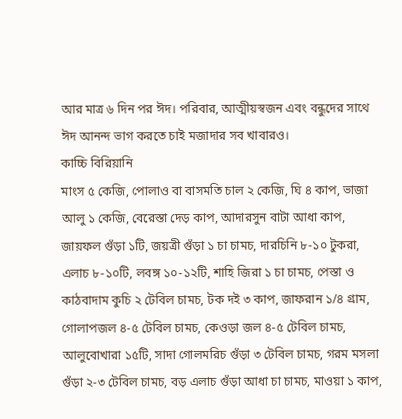আর মাত্র ৬ দিন পর ঈদ। পরিবার, আত্মীয়স্বজন এবং বন্ধুদের সাথে ঈদ আনন্দ ভাগ করতে চাই মজাদার সব খাবারও।
কাচ্চি বিরিয়ানি
মাংস ৫ কেজি, পোলাও বা বাসমতি চাল ২ কেজি, ঘি ৪ কাপ, ভাজা আলু ১ কেজি, বেরেস্তা দেড় কাপ, আদারসুন বাটা আধা কাপ, জায়ফল গুঁড়া ১টি, জয়ত্রী গুঁড়া ১ চা চামচ, দারচিনি ৮-১০ টুকরা, এলাচ ৮-১০টি, লবঙ্গ ১০-১২টি, শাহি জিরা ১ চা চামচ, পেস্তা ও কাঠবাদাম কুচি ২ টেবিল চামচ, টক দই ৩ কাপ, জাফরান ১/৪ গ্রাম, গোলাপজল ৪-৫ টেবিল চামচ, কেওড়া জল ৪-৫ টেবিল চামচ, আলুবোখারা ১৫টি, সাদা গোলমরিচ গুঁড়া ৩ টেবিল চামচ, গরম মসলা গুঁড়া ২-৩ টেবিল চামচ, বড় এলাচ গুঁড়া আধা চা চামচ, মাওয়া ১ কাপ,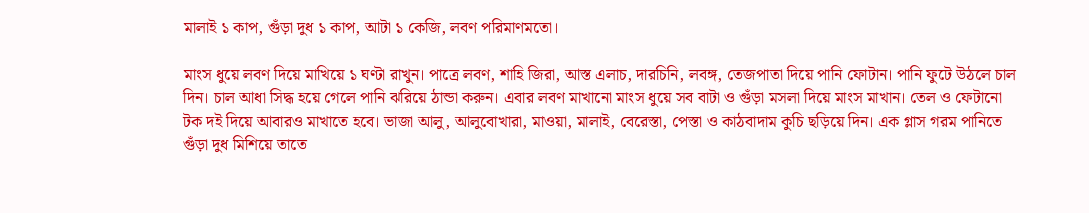মালাই ১ কাপ, গুঁড়া দুধ ১ কাপ, আটা ১ কেজি, লবণ পরিমাণমতো।

মাংস ধুয়ে লবণ দিয়ে মাখিয়ে ১ ঘণ্টা রাখুন। পাত্রে লবণ, শাহি জিরা, আস্ত এলাচ, দারচিনি, লবঙ্গ, তেজপাতা দিয়ে পানি ফোটান। পানি ফুটে উঠলে চাল দিন। চাল আধা সিদ্ধ হয়ে গেলে পানি ঝরিয়ে ঠান্ডা করুন। এবার লবণ মাখানো মাংস ধুয়ে সব বাটা ও গুঁড়া মসলা দিয়ে মাংস মাখান। তেল ও ফেটানো টক দই দিয়ে আবারও মাখাতে হবে। ভাজা আলু, আলুবোখারা, মাওয়া, মালাই, বেরেস্তা, পেস্তা ও কাঠবাদাম কুচি ছড়িয়ে দিন। এক গ্লাস গরম পানিতে গুঁড়া দুধ মিশিয়ে তাতে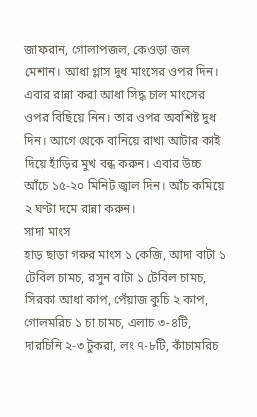জাফরান, গোলাপজল, কেওড়া জল মেশান। আধা গ্লাস দুধ মাংসের ওপর দিন। এবার রান্না করা আধা সিদ্ধ চাল মাংসের ওপর বিছিয়ে নিন। তার ওপর অবশিষ্ট দুধ দিন। আগে থেকে বানিয়ে রাখা আটার কাই দিয়ে হাঁড়ির মুখ বন্ধ করুন। এবার উচ্চ আঁচে ১৫-২০ মিনিট জ্বাল দিন। আঁচ কমিয়ে ২ ঘণ্টা দমে রান্না করুন।
সাদা মাংস
হাড় ছাড়া গরুর মাংস ১ কেজি, আদা বাটা ১ টেবিল চামচ, রসুন বাটা ১ টেবিল চামচ, সিরকা আধা কাপ, পেঁয়াজ কুচি ২ কাপ, গোলমরিচ ১ চা চামচ, এলাচ ৩-৪টি, দারচিনি ২-৩ টুকরা, লং ৭-৮টি, কাঁচামরিচ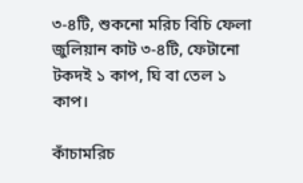৩-৪টি, শুকনো মরিচ বিচি ফেলা জুলিয়ান কাট ৩-৪টি, ফেটানো টকদই ১ কাপ, ঘি বা তেল ১ কাপ।

কাঁচামরিচ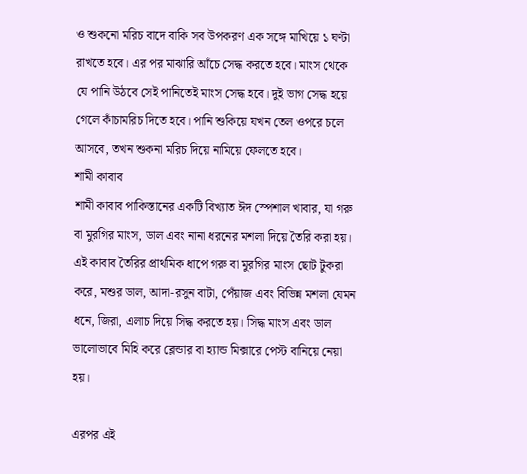ও শুকনো মরিচ বাদে বাকি সব উপকরণ এক সঙ্গে মাখিয়ে ১ ঘণ্টা রাখতে হবে। এর পর মাঝারি আঁচে সেদ্ধ করতে হবে। মাংস থেকে যে পানি উঠবে সেই পানিতেই মাংস সেদ্ধ হবে। দুই ভাগ সেদ্ধ হয়ে গেলে কাঁচামরিচ দিতে হবে। পানি শুকিয়ে যখন তেল ওপরে চলে আসবে, তখন শুকনা মরিচ দিয়ে নামিয়ে ফেলতে হবে।
শামী কাবাব
শামী কাবাব পাকিস্তানের একটি বিখ্যাত ঈদ স্পেশাল খাবার, যা গরু বা মুরগির মাংস, ডাল এবং নানা ধরনের মশলা দিয়ে তৈরি করা হয়। এই কাবাব তৈরির প্রাথমিক ধাপে গরু বা মুরগির মাংস ছোট টুকরা করে, মশুর ডাল, আদা-রসুন বাটা, পেঁয়াজ এবং বিভিন্ন মশলা যেমন ধনে, জিরা, এলাচ দিয়ে সিদ্ধ করতে হয়। সিদ্ধ মাংস এবং ডাল ভালোভাবে মিহি করে ব্লেন্ডার বা হ্যান্ড মিক্সারে পেস্ট বানিয়ে নেয়া হয়।

এরপর এই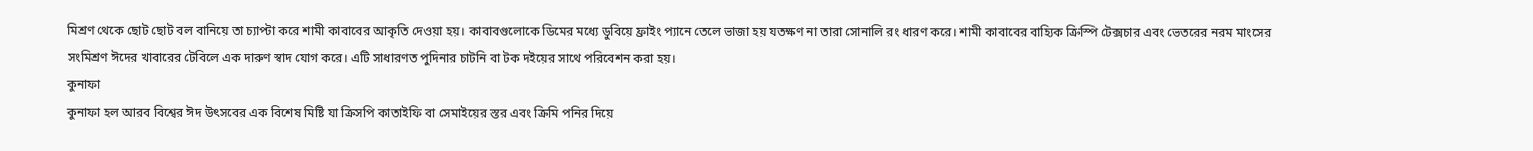মিশ্রণ থেকে ছোট ছোট বল বানিয়ে তা চ্যাপ্টা করে শামী কাবাবের আকৃতি দেওয়া হয়। কাবাবগুলোকে ডিমের মধ্যে ডুবিয়ে ফ্রাইং প্যানে তেলে ভাজা হয় যতক্ষণ না তারা সোনালি রং ধারণ করে। শামী কাবাবের বাহ্যিক ক্রিস্পি টেক্সচার এবং ভেতরের নরম মাংসের সংমিশ্রণ ঈদের খাবারের টেবিলে এক দারুণ স্বাদ যোগ করে। এটি সাধারণত পুদিনার চাটনি বা টক দইয়ের সাথে পরিবেশন করা হয়।
কুনাফা
কুনাফা হল আরব বিশ্বের ঈদ উৎসবের এক বিশেষ মিষ্টি যা ক্রিসপি কাতাইফি বা সেমাইয়ের স্তর এবং ক্রিমি পনির দিয়ে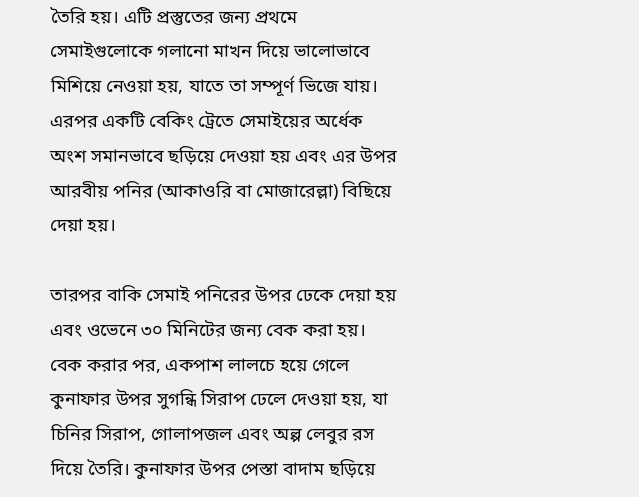তৈরি হয়। এটি প্রস্তুতের জন্য প্রথমে সেমাইগুলোকে গলানো মাখন দিয়ে ভালোভাবে মিশিয়ে নেওয়া হয়, যাতে তা সম্পূর্ণ ভিজে যায়। এরপর একটি বেকিং ট্রেতে সেমাইয়ের অর্ধেক অংশ সমানভাবে ছড়িয়ে দেওয়া হয় এবং এর উপর আরবীয় পনির (আকাওরি বা মোজারেল্লা) বিছিয়ে দেয়া হয়।

তারপর বাকি সেমাই পনিরের উপর ঢেকে দেয়া হয় এবং ওভেনে ৩০ মিনিটের জন্য বেক করা হয়। বেক করার পর, একপাশ লালচে হয়ে গেলে কুনাফার উপর সুগন্ধি সিরাপ ঢেলে দেওয়া হয়, যা চিনির সিরাপ, গোলাপজল এবং অল্প লেবুর রস দিয়ে তৈরি। কুনাফার উপর পেস্তা বাদাম ছড়িয়ে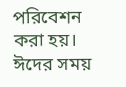পরিবেশন করা হয়। ঈদের সময়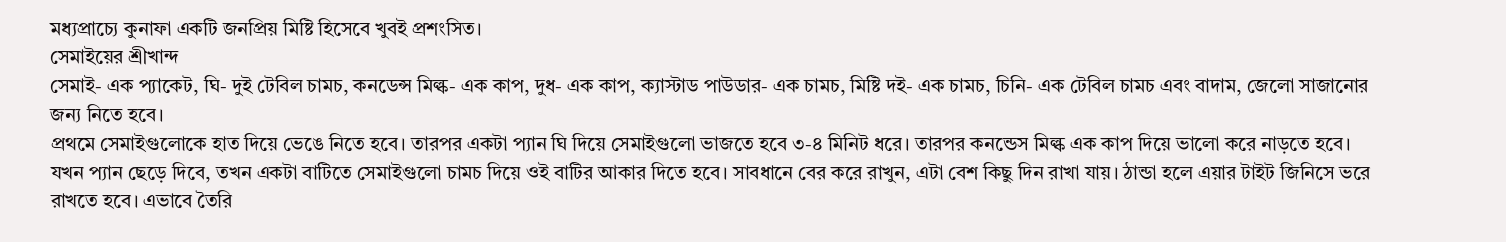মধ্যপ্রাচ্যে কুনাফা একটি জনপ্রিয় মিষ্টি হিসেবে খুবই প্রশংসিত।
সেমাইয়ের শ্রীখান্দ
সেমাই- এক প্যাকেট, ঘি- দুই টেবিল চামচ, কনডেন্স মিল্ক- এক কাপ, দুধ- এক কাপ, ক্যাস্টাড পাউডার- এক চামচ, মিষ্টি দই- এক চামচ, চিনি- এক টেবিল চামচ এবং বাদাম, জেলো সাজানোর জন্য নিতে হবে।
প্রথমে সেমাইগুলোকে হাত দিয়ে ভেঙে নিতে হবে। তারপর একটা প্যান ঘি দিয়ে সেমাইগুলো ভাজতে হবে ৩-৪ মিনিট ধরে। তারপর কনন্ডেস মিল্ক এক কাপ দিয়ে ভালো করে নাড়তে হবে। যখন প্যান ছেড়ে দিবে, তখন একটা বাটিতে সেমাইগুলো চামচ দিয়ে ওই বাটির আকার দিতে হবে। সাবধানে বের করে রাখুন, এটা বেশ কিছু দিন রাখা যায়। ঠান্ডা হলে এয়ার টাইট জিনিসে ভরে রাখতে হবে। এভাবে তৈরি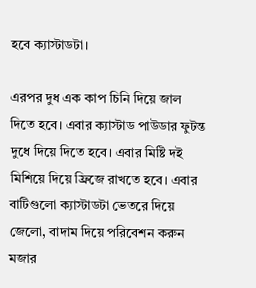হবে ক্যাস্টাডটা।

এরপর দুধ এক কাপ চিনি দিয়ে জাল দিতে হবে। এবার ক্যাস্টাড পাউডার ফুটন্ত দুধে দিয়ে দিতে হবে। এবার মিষ্টি দই মিশিয়ে দিয়ে ফ্রিজে রাখতে হবে। এবার বাটিগুলো ক্যাস্টাডটা ভেতরে দিয়ে জেলো, বাদাম দিয়ে পরিবেশন করুন মজার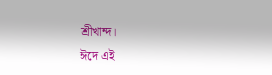শ্রীখান্দ।
ঈদে এই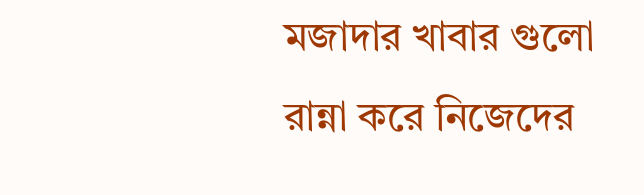মজাদার খাবার গুলো রান্না করে নিজেদের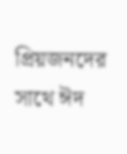প্রিয়জনদের সাথে ঈদ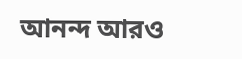আনন্দ আরও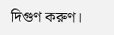দিগুণ করুণ।